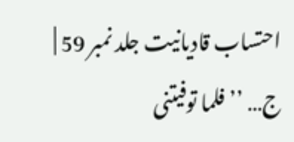احتساب قادیانیت جلد نمبر 59 |
ج… ’’فلما توفیتنی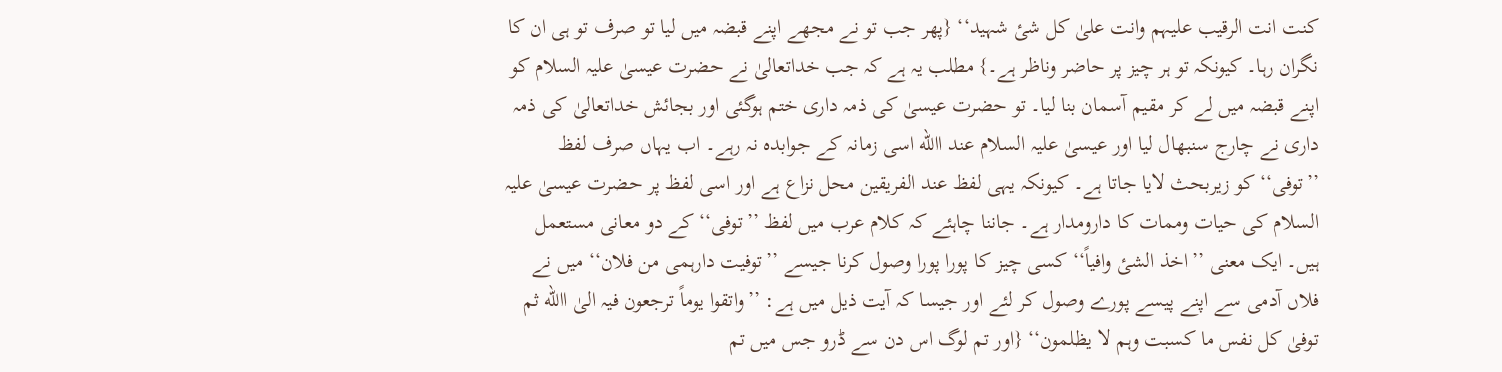کنت انت الرقیب علیہم وانت علیٰ کل شیٔ شہید‘‘ {پھر جب تو نے مجھے اپنے قبضہ میں لیا تو صرف تو ہی ان کا نگران رہا۔ کیونکہ تو ہر چیز پر حاضر وناظر ہے۔} مطلب یہ ہے کہ جب خداتعالیٰ نے حضرت عیسیٰ علیہ السلام کو اپنے قبضہ میں لے کر مقیم آسمان بنا لیا۔ تو حضرت عیسیٰ کی ذمہ داری ختم ہوگئی اور بجائش خداتعالیٰ کی ذمہ داری نے چارج سنبھال لیا اور عیسیٰ علیہ السلام عند االله اسی زمانہ کے جوابدہ نہ رہے۔ اب یہاں صرف لفظ ’’توفی‘‘ کو زیربحث لایا جاتا ہے۔ کیونکہ یہی لفظ عند الفریقین محل نزاع ہے اور اسی لفظ پر حضرت عیسیٰ علیہ السلام کی حیات وممات کا دارومدار ہے۔ جاننا چاہئے کہ کلام عرب میں لفظ ’’توفی‘‘ کے دو معانی مستعمل ہیں۔ ایک معنی ’’اخذ الشیٔ وافیاً‘‘ کسی چیز کا پورا پورا وصول کرنا جیسے ’’توفیت دارہمی من فلان‘‘ میں نے فلاں آدمی سے اپنے پیسے پورے وصول کر لئے اور جیسا کہ آیت ذیل میں ہے: ’’واتقوا یوماً ترجعون فیہ الیٰ االله ثم توفیٰ کل نفس ما کسبت وہم لا یظلمون‘‘ {اور تم لوگ اس دن سے ڈرو جس میں تم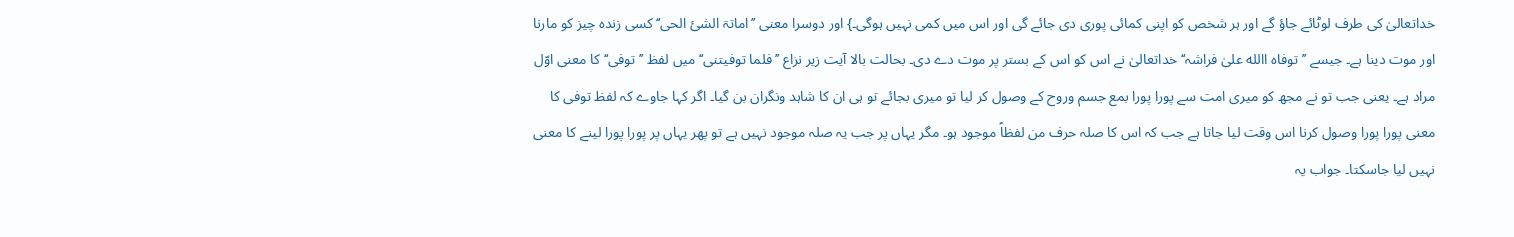خداتعالیٰ کی طرف لوٹائے جاؤ گے اور ہر شخص کو اپنی کمائی پوری دی جائے گی اور اس میں کمی نہیں ہوگی۔} اور دوسرا معنی ’’اماتۃ الشیٔ الحی‘‘ کسی زندہ چیز کو مارنا اور موت دینا ہے۔ جیسے ’’توفاہ االله علیٰ فراشہ‘‘ خداتعالیٰ نے اس کو اس کے بستر پر موت دے دی۔ بحالت بالا آیت زیر نزاع ’’فلما توفیتنی‘‘ میں لفظ ’’توفی‘‘ کا معنی اوّل مراد ہے۔ یعنی جب تو نے مجھ کو میری امت سے پورا پورا بمع جسم وروح کے وصول کر لیا تو میری بجائے تو ہی ان کا شاہد ونگران بن گیا۔ اگر کہا جاوے کہ لفظ توفی کا معنی پورا پورا وصول کرنا اس وقت لیا جاتا ہے جب کہ اس کا صلہ حرف من لفظاً موجود ہو۔ مگر یہاں پر جب یہ صلہ موجود نہیں ہے تو پھر یہاں پر پورا پورا لینے کا معنی نہیں لیا جاسکتا۔ جواب یہ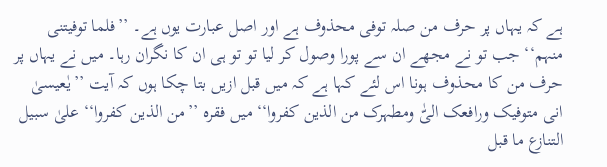ہے کہ یہاں پر حرف من صلہ توفی محذوف ہے اور اصل عبارت یوں ہے۔ ’’فلما توفیتنی منہم‘‘ جب تو نے مجھے ان سے پورا وصول کر لیا تو تو ہی ان کا نگران رہا۔ میں نے یہاں پر حرف من کا محذوف ہونا اس لئے کہا ہے کہ میں قبل ازیں بتا چکا ہوں کہ آیت ’’یٰعیسیٰ انی متوفیک ورافعک الیّٰ ومطہرک من الذین کفروا‘‘ میں فقرہ ’’من الذین کفروا‘‘ علیٰ سبیل التنازع ما قبل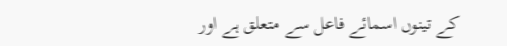کے تینوں اسمائے فاعل سے متعلق ہے اور